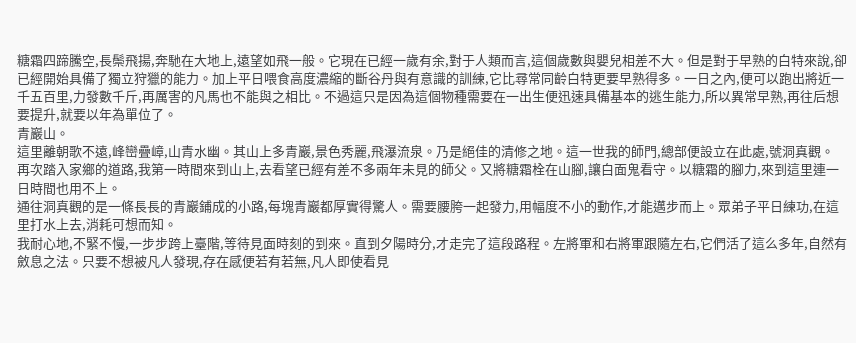糖霜四蹄騰空,長鬃飛揚,奔馳在大地上,遠望如飛一般。它現在已經一歲有余,對于人類而言,這個歲數與嬰兒相差不大。但是對于早熟的白特來說,卻已經開始具備了獨立狩獵的能力。加上平日喂食高度濃縮的斷谷丹與有意識的訓練,它比尋常同齡白特更要早熟得多。一日之內,便可以跑出將近一千五百里,力發數千斤,再厲害的凡馬也不能與之相比。不過這只是因為這個物種需要在一出生便迅速具備基本的逃生能力,所以異常早熟,再往后想要提升,就要以年為單位了。
青巖山。
這里離朝歌不遠,峰巒疊嶂,山青水幽。其山上多青巖,景色秀麗,飛瀑流泉。乃是絕佳的清修之地。這一世我的師門,總部便設立在此處,號洞真觀。
再次踏入家鄉的道路,我第一時間來到山上,去看望已經有差不多兩年未見的師父。又將糖霜栓在山腳,讓白面鬼看守。以糖霜的腳力,來到這里連一日時間也用不上。
通往洞真觀的是一條長長的青巖鋪成的小路,每塊青巖都厚實得驚人。需要腰胯一起發力,用幅度不小的動作,才能邁步而上。眾弟子平日練功,在這里打水上去,消耗可想而知。
我耐心地,不緊不慢,一步步跨上臺階,等待見面時刻的到來。直到夕陽時分,才走完了這段路程。左將軍和右將軍跟隨左右,它們活了這么多年,自然有斂息之法。只要不想被凡人發現,存在感便若有若無,凡人即使看見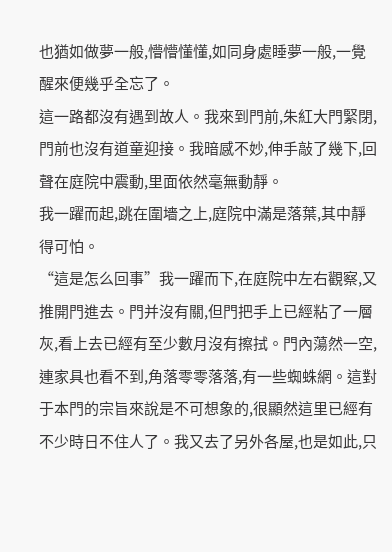也猶如做夢一般,懵懵懂懂,如同身處睡夢一般,一覺醒來便幾乎全忘了。
這一路都沒有遇到故人。我來到門前,朱紅大門緊閉,門前也沒有道童迎接。我暗感不妙,伸手敲了幾下,回聲在庭院中震動,里面依然毫無動靜。
我一躍而起,跳在圍墻之上,庭院中滿是落葉,其中靜得可怕。
“這是怎么回事”我一躍而下,在庭院中左右觀察,又推開門進去。門并沒有關,但門把手上已經粘了一層灰,看上去已經有至少數月沒有擦拭。門內蕩然一空,連家具也看不到,角落零零落落,有一些蜘蛛網。這對于本門的宗旨來說是不可想象的,很顯然這里已經有不少時日不住人了。我又去了另外各屋,也是如此,只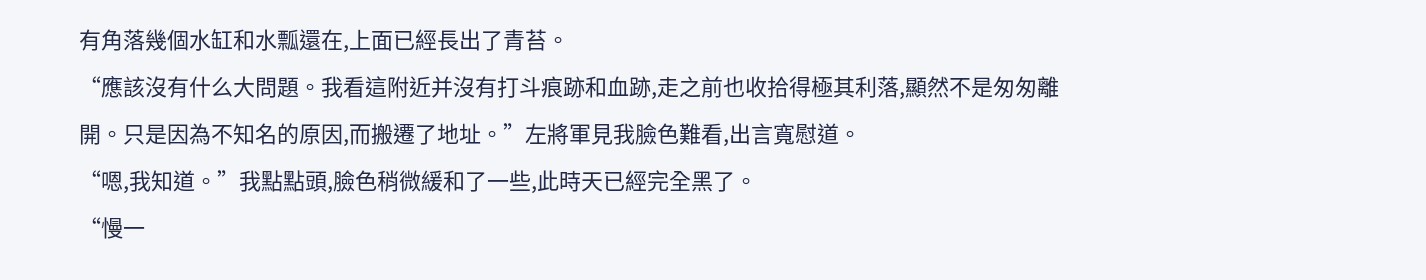有角落幾個水缸和水瓢還在,上面已經長出了青苔。
“應該沒有什么大問題。我看這附近并沒有打斗痕跡和血跡,走之前也收拾得極其利落,顯然不是匆匆離開。只是因為不知名的原因,而搬遷了地址。”左將軍見我臉色難看,出言寬慰道。
“嗯,我知道。”我點點頭,臉色稍微緩和了一些,此時天已經完全黑了。
“慢一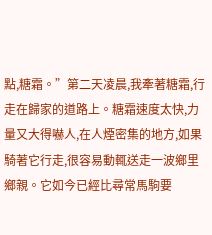點,糖霜。”第二天凌晨,我牽著糖霜,行走在歸家的道路上。糖霜速度太快,力量又大得嚇人,在人煙密集的地方,如果騎著它行走,很容易動輒送走一波鄉里鄉親。它如今已經比尋常馬駒要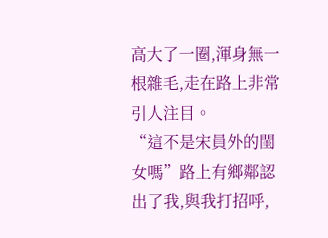高大了一圈,渾身無一根雜毛,走在路上非常引人注目。
“這不是宋員外的閨女嗎”路上有鄉鄰認出了我,與我打招呼,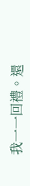我一一回禮。還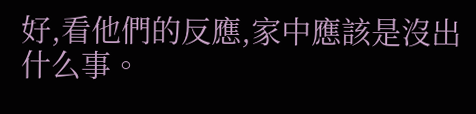好,看他們的反應,家中應該是沒出什么事。